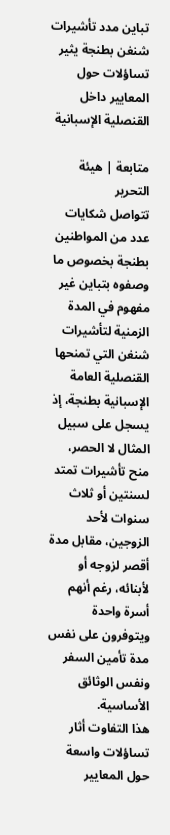تباين مدد تأشيرات شنغن بطنجة يثير تساؤلات حول المعايير داخل القنصلية الإسبانية

متابعة | هيئة التحرير
تتواصل شكايات عدد من المواطنين بطنجة بخصوص ما وصفوه بتباين غير مفهوم في المدة الزمنية لتأشيرات شنغن التي تمنحها القنصلية العامة الإسبانية بطنجة، إذ يسجل على سبيل المثال لا الحصر، منح تأشيرات تمتد لسنتين أو ثلاث سنوات لأحد الزوجين، مقابل مدة أقصر لزوجه أو لأبنائه، رغم أنهم أسرة واحدة ويتوفرون على نفس مدة تأمين السفر ونفس الوثائق الأساسية.
هذا التفاوت أثار تساؤلات واسعة حول المعايير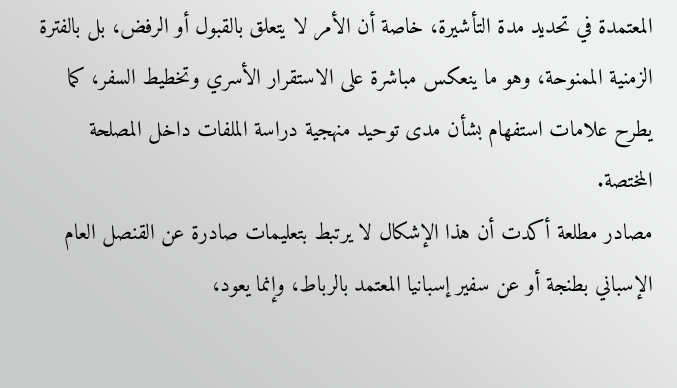المعتمدة في تحديد مدة التأشيرة، خاصة أن الأمر لا يتعلق بالقبول أو الرفض، بل بالفترة الزمنية الممنوحة، وهو ما ينعكس مباشرة على الاستقرار الأسري وتخطيط السفر، كما يطرح علامات استفهام بشأن مدى توحيد منهجية دراسة الملفات داخل المصلحة المختصة.
مصادر مطلعة أكدت أن هذا الإشكال لا يرتبط بتعليمات صادرة عن القنصل العام الإسباني بطنجة أو عن سفير إسبانيا المعتمد بالرباط، وإنما يعود،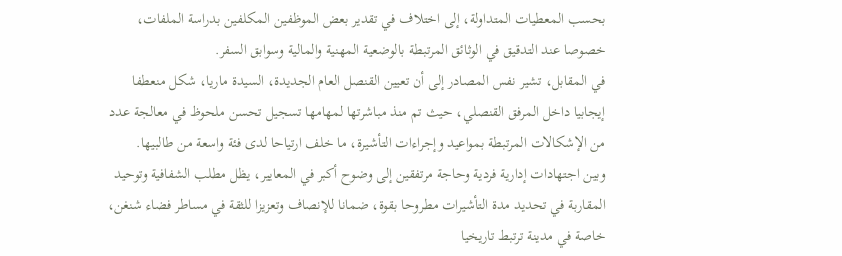بحسب المعطيات المتداولة، إلى اختلاف في تقدير بعض الموظفين المكلفين بدراسة الملفات، خصوصا عند التدقيق في الوثائق المرتبطة بالوضعية المهنية والمالية وسوابق السفر.
في المقابل، تشير نفس المصادر إلى أن تعيين القنصل العام الجديدة، السيدة ماريا، شكل منعطفا إيجابيا داخل المرفق القنصلي، حيث تم منذ مباشرتها لمهامها تسجيل تحسن ملحوظ في معالجة عدد من الإشكالات المرتبطة بمواعيد وإجراءات التأشيرة، ما خلف ارتياحا لدى فئة واسعة من طالبيها.
وبين اجتهادات إدارية فردية وحاجة مرتفقين إلى وضوح أكبر في المعايير، يظل مطلب الشفافية وتوحيد المقاربة في تحديد مدة التأشيرات مطروحا بقوة، ضمانا للإنصاف وتعزيزا للثقة في مساطر فضاء شنغن، خاصة في مدينة ترتبط تاريخيا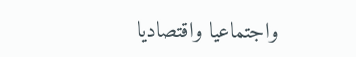واجتماعيا واقتصاديا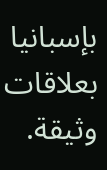بإسبانيا بعلاقات وثيقة.